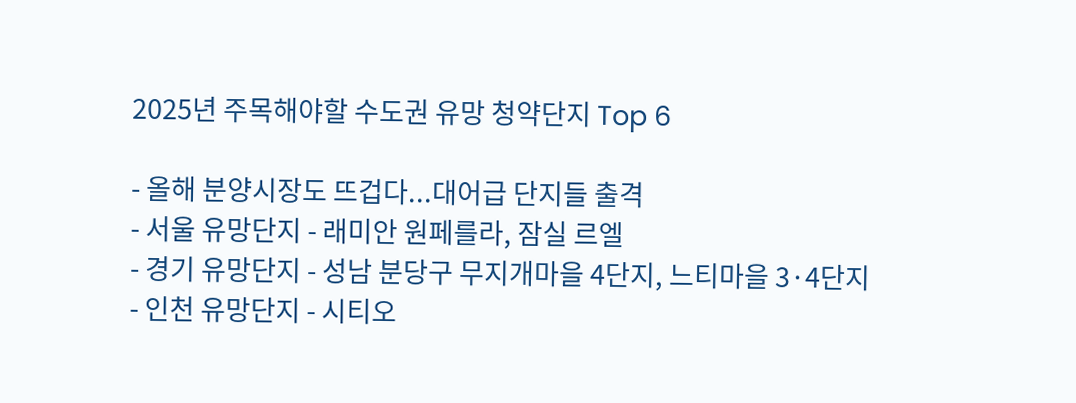2025년 주목해야할 수도권 유망 청약단지 Top 6

- 올해 분양시장도 뜨겁다...대어급 단지들 출격
- 서울 유망단지 - 래미안 원페를라, 잠실 르엘
- 경기 유망단지 - 성남 분당구 무지개마을 4단지, 느티마을 3·4단지
- 인천 유망단지 - 시티오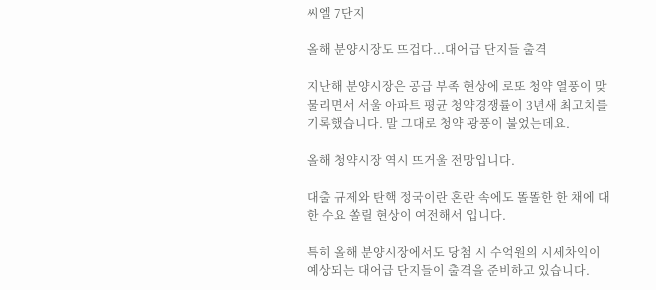씨엘 7단지

올해 분양시장도 뜨겁다...대어급 단지들 출격

지난해 분양시장은 공급 부족 현상에 로또 청약 열풍이 맞물리면서 서울 아파트 평균 청약경쟁률이 3년새 최고치를 기록했습니다. 말 그대로 청약 광풍이 불었는데요.

올해 청약시장 역시 뜨거울 전망입니다.

대출 규제와 탄핵 정국이란 혼란 속에도 똘똘한 한 채에 대한 수요 쏠릴 현상이 여전해서 입니다.

특히 올해 분양시장에서도 당첨 시 수억원의 시세차익이 예상되는 대어급 단지들이 출격을 준비하고 있습니다.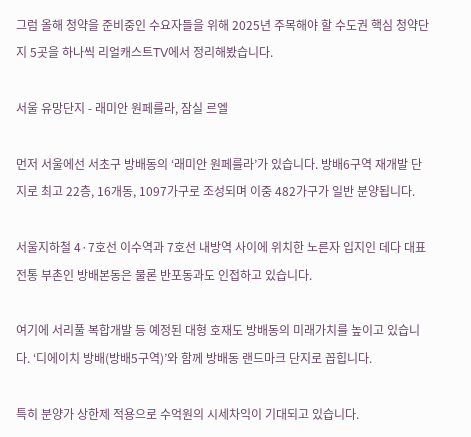그럼 올해 청약을 준비중인 수요자들을 위해 2025년 주목해야 할 수도권 핵심 청약단지 5곳을 하나씩 리얼캐스트TV에서 정리해봤습니다.

서울 유망단지 - 래미안 원페를라, 잠실 르엘

먼저 서울에선 서초구 방배동의 ‘래미안 원페를라’가 있습니다. 방배6구역 재개발 단지로 최고 22층, 16개동, 1097가구로 조성되며 이중 482가구가 일반 분양됩니다.

서울지하철 4·7호선 이수역과 7호선 내방역 사이에 위치한 노른자 입지인 데다 대표 전통 부촌인 방배본동은 물론 반포동과도 인접하고 있습니다.

여기에 서리풀 복합개발 등 예정된 대형 호재도 방배동의 미래가치를 높이고 있습니다. ‘디에이치 방배(방배5구역)’와 함께 방배동 랜드마크 단지로 꼽힙니다.

특히 분양가 상한제 적용으로 수억원의 시세차익이 기대되고 있습니다.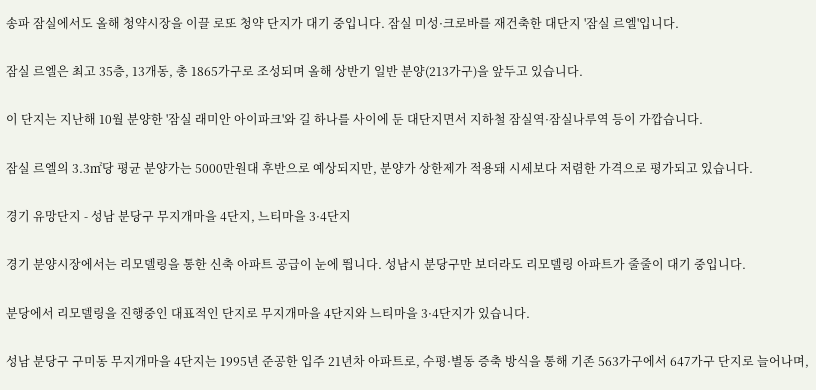송파 잠실에서도 올해 청약시장을 이끌 로또 청약 단지가 대기 중입니다. 잠실 미성·크로바를 재건축한 대단지 '잠실 르엘'입니다.

잠실 르엘은 최고 35층, 13개동, 총 1865가구로 조성되며 올해 상반기 일반 분양(213가구)을 앞두고 있습니다.

이 단지는 지난해 10월 분양한 '잠실 래미안 아이파크'와 길 하나를 사이에 둔 대단지면서 지하철 잠실역·잠실나루역 등이 가깝습니다.

잠실 르엘의 3.3㎡당 평균 분양가는 5000만원대 후반으로 예상되지만, 분양가 상한제가 적용돼 시세보다 저렴한 가격으로 평가되고 있습니다.

경기 유망단지 - 성남 분당구 무지개마을 4단지, 느티마을 3·4단지

경기 분양시장에서는 리모델링을 통한 신축 아파트 공급이 눈에 띕니다. 성남시 분당구만 보더라도 리모델링 아파트가 줄줄이 대기 중입니다.

분당에서 리모델링을 진행중인 대표적인 단지로 무지개마을 4단지와 느티마을 3·4단지가 있습니다.

성남 분당구 구미동 무지개마을 4단지는 1995년 준공한 입주 21년차 아파트로, 수평·별동 증축 방식을 통해 기존 563가구에서 647가구 단지로 늘어나며,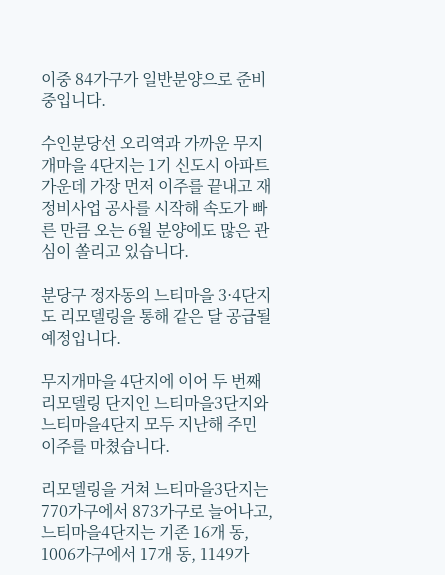이중 84가구가 일반분양으로 준비 중입니다.

수인분당선 오리역과 가까운 무지개마을 4단지는 1기 신도시 아파트 가운데 가장 먼저 이주를 끝내고 재정비사업 공사를 시작해 속도가 빠른 만큼 오는 6월 분양에도 많은 관심이 쏠리고 있습니다.

분당구 정자동의 느티마을 3·4단지도 리모델링을 통해 같은 달 공급될 예정입니다.

무지개마을 4단지에 이어 두 번째 리모델링 단지인 느티마을3단지와 느티마을4단지 모두 지난해 주민 이주를 마쳤습니다.

리모델링을 거쳐 느티마을3단지는 770가구에서 873가구로 늘어나고, 느티마을4단지는 기존 16개 동, 1006가구에서 17개 동, 1149가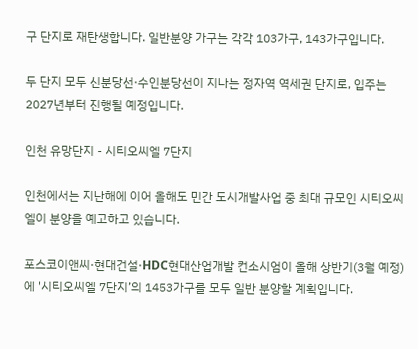구 단지로 재탄생합니다. 일반분양 가구는 각각 103가구, 143가구입니다.

두 단지 모두 신분당선·수인분당선이 지나는 정자역 역세권 단지로, 입주는 2027년부터 진행될 예정입니다.

인천 유망단지 - 시티오씨엘 7단지

인천에서는 지난해에 이어 올해도 민간 도시개발사업 중 최대 규모인 시티오씨엘이 분양을 예고하고 있습니다.

포스코이앤씨·현대건설·HDC현대산업개발 컨소시엄이 올해 상반기(3월 예정)에 '시티오씨엘 7단지’의 1453가구를 모두 일반 분양할 계획입니다.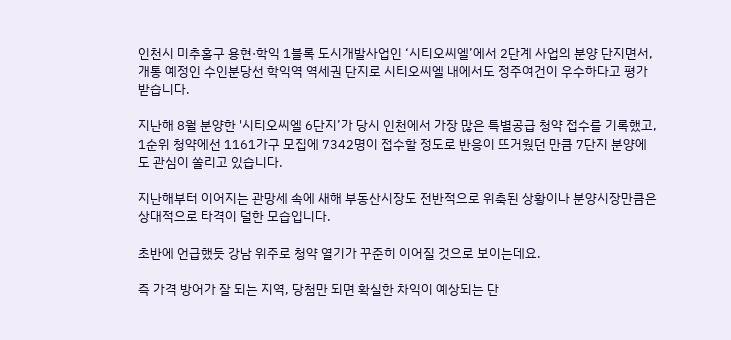인천시 미추홀구 용현·학익 1블록 도시개발사업인 ‘시티오씨엘’에서 2단계 사업의 분양 단지면서, 개통 예정인 수인분당선 학익역 역세권 단지로 시티오씨엘 내에서도 정주여건이 우수하다고 평가 받습니다.

지난해 8월 분양한 '시티오씨엘 6단지’가 당시 인천에서 가장 많은 특별공급 청약 접수를 기록했고, 1순위 청약에선 1161가구 모집에 7342명이 접수할 정도로 반응이 뜨거웠던 만큼 7단지 분양에도 관심이 쏠리고 있습니다.

지난해부터 이어지는 관망세 속에 새해 부동산시장도 전반적으로 위축된 상황이나 분양시장만큼은 상대적으로 타격이 덜한 모습입니다.

초반에 언급했듯 강남 위주로 청약 열기가 꾸준히 이어질 것으로 보이는데요.

즉 가격 방어가 잘 되는 지역, 당첨만 되면 확실한 차익이 예상되는 단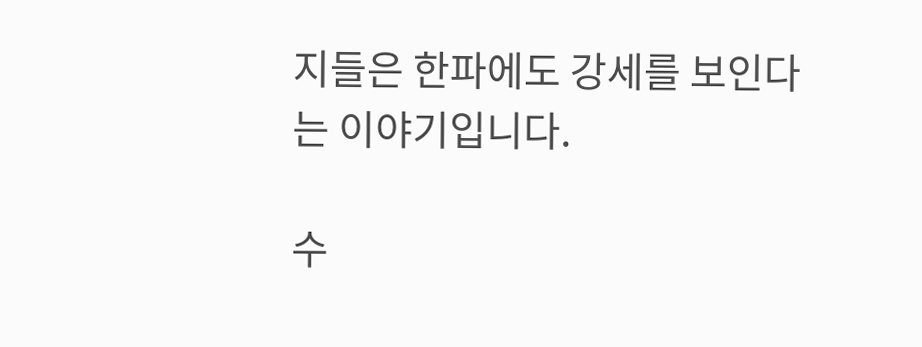지들은 한파에도 강세를 보인다는 이야기입니다.

수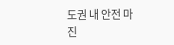도권 내 안전 마진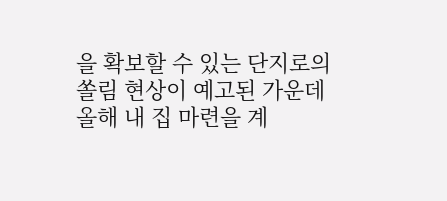을 확보할 수 있는 단지로의 쏠림 현상이 예고된 가운데 올해 내 집 마련을 계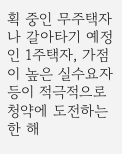획 중인 무주택자나 갈아타기 예정인 1주택자, 가점이 높은 실수요자 등이 적극적으로 청약에 도전하는 한 해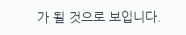가 될 것으로 보입니다.